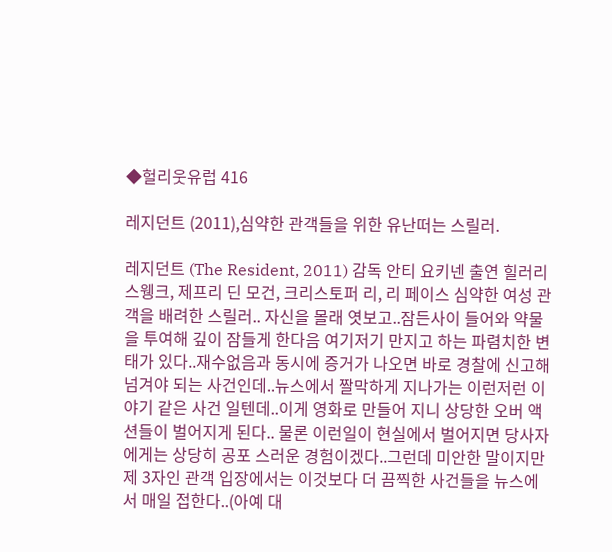◆헐리웃유럽 416

레지던트 (2011),심약한 관객들을 위한 유난떠는 스릴러.

레지던트 (The Resident, 2011) 감독 안티 요키넨 출연 힐러리 스웽크, 제프리 딘 모건, 크리스토퍼 리, 리 페이스 심약한 여성 관객을 배려한 스릴러.. 자신을 몰래 엿보고..잠든사이 들어와 약물을 투여해 깊이 잠들게 한다음 여기저기 만지고 하는 파렴치한 변태가 있다..재수없음과 동시에 증거가 나오면 바로 경찰에 신고해 넘겨야 되는 사건인데..뉴스에서 짤막하게 지나가는 이런저런 이야기 같은 사건 일텐데..이게 영화로 만들어 지니 상당한 오버 액션들이 벌어지게 된다.. 물론 이런일이 현실에서 벌어지면 당사자에게는 상당히 공포 스러운 경험이겠다..그런데 미안한 말이지만 제 3자인 관객 입장에서는 이것보다 더 끔찍한 사건들을 뉴스에서 매일 접한다..(아예 대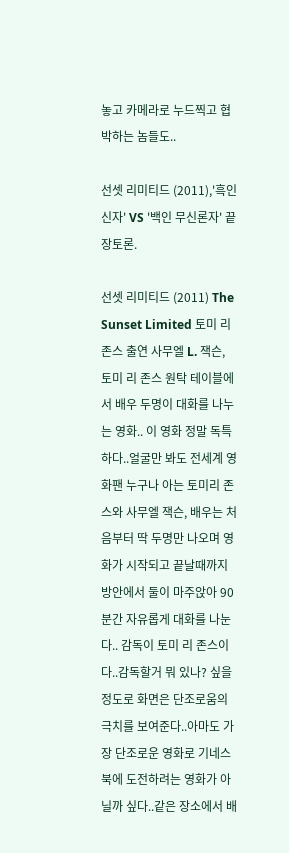놓고 카메라로 누드찍고 협박하는 놈들도..

선셋 리미티드 (2011),'흑인 신자' VS '백인 무신론자' 끝장토론.

선셋 리미티드 (2011) The Sunset Limited 토미 리 존스 출연 사무엘 L. 잭슨, 토미 리 존스 원탁 테이블에서 배우 두명이 대화를 나누는 영화.. 이 영화 정말 독특하다..얼굴만 봐도 전세계 영화팬 누구나 아는 토미리 존스와 사무엘 잭슨, 배우는 처음부터 딱 두명만 나오며 영화가 시작되고 끝날때까지 방안에서 둘이 마주앉아 90분간 자유롭게 대화를 나눈다.. 감독이 토미 리 존스이다..감독할거 뭐 있나? 싶을 정도로 화면은 단조로움의 극치를 보여준다..아마도 가장 단조로운 영화로 기네스 북에 도전하려는 영화가 아닐까 싶다..같은 장소에서 배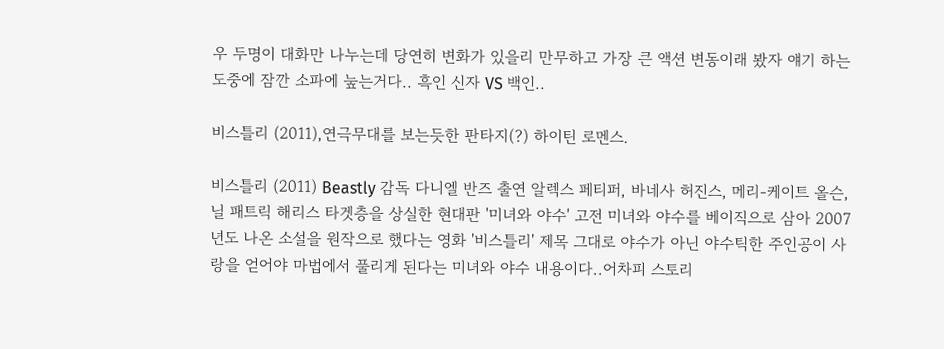우 두명이 대화만 나누는데 당연히 변화가 있을리 만무하고 가장 큰 액션 변동이래 봤자 얘기 하는 도중에 잠깐 소파에 눞는거다.. 흑인 신자 VS 백인..

비스틀리 (2011),연극무대를 보는듯한 판타지(?) 하이틴 로멘스.

비스틀리 (2011) Beastly 감독 다니엘 반즈 출연 알렉스 페티퍼, 바네사 허진스, 메리-케이트 올슨, 닐 패트릭 해리스 타겟층을 상실한 현대판 '미녀와 야수' 고전 미녀와 야수를 베이직으로 삼아 2007년도 나온 소설을 원작으로 했다는 영화 '비스틀리' 제목 그대로 야수가 아닌 야수틱한 주인공이 사랑을 얻어야 마법에서 풀리게 된다는 미녀와 야수 내용이다..어차피 스토리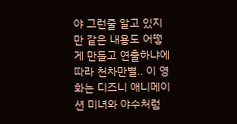야 그런줄 알고 있지만 같은 내용도 어떻게 만들고 연출하냐에 따라 천차만별.. 이 영화는 디즈니 애니메이션 미녀와 야수처럼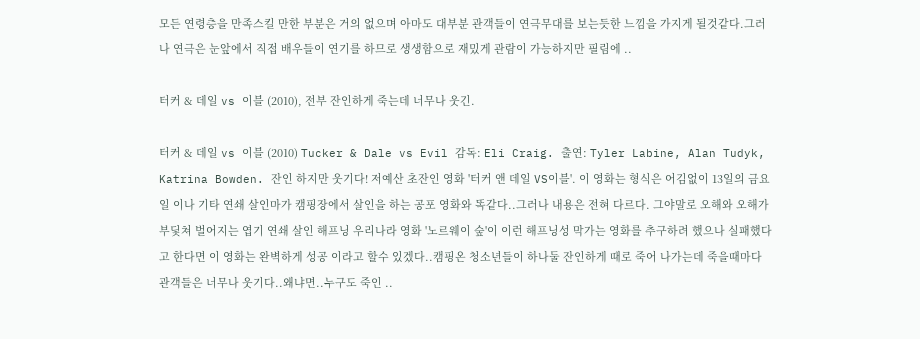모든 연령층을 만족스킬 만한 부분은 거의 없으며 아마도 대부분 관객들이 연극무대를 보는듯한 느낌을 가지게 될것같다.그러나 연극은 눈앞에서 직접 배우들이 연기를 하므로 생생함으로 재밌게 관람이 가능하지만 필림에 ..

터커 & 데일 vs 이블 (2010), 전부 잔인하게 죽는데 너무나 웃긴.

터커 & 데일 vs 이블 (2010) Tucker & Dale vs Evil 감독: Eli Craig. 출연: Tyler Labine, Alan Tudyk, Katrina Bowden. 잔인 하지만 웃기다! 저예산 초잔인 영화 '터커 앤 데일 VS이블'. 이 영화는 형식은 어김없이 13일의 금요일 이나 기타 연쇄 살인마가 캠핑장에서 살인을 하는 공포 영화와 똑같다..그러나 내용은 전혀 다르다. 그야말로 오해와 오해가 부딫쳐 벌어지는 엽기 연쇄 살인 해프닝 우리나라 영화 '노르웨이 숲'이 이런 해프닝성 막가는 영화를 추구하려 했으나 실패했다고 한다면 이 영화는 완벽하게 성공 이라고 할수 있겠다..캠핑온 청소년들이 하나둘 잔인하게 때로 죽어 나가는데 죽을때마다 관객들은 너무나 웃기다..왜냐면..누구도 죽인 ..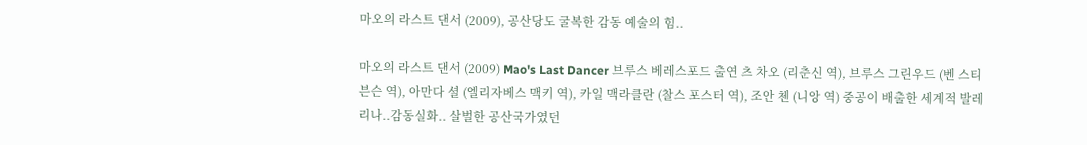마오의 라스트 댄서 (2009), 공산당도 굴복한 감동 예술의 힘..

마오의 라스트 댄서 (2009) Mao's Last Dancer 브루스 베레스포드 출연 츠 차오 (리춘신 역), 브루스 그린우드 (벤 스티븐슨 역), 아만다 셜 (엘리자베스 맥키 역), 카일 맥라클란 (찰스 포스터 역), 조안 첸 (니앙 역) 중공이 배출한 세계적 발레리나..감동실화.. 살벌한 공산국가였던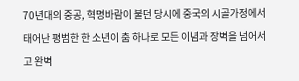70년대의 중공, 혁명바람이 불던 당시에 중국의 시골가정에서 태어난 평범한 한 소년이 춤 하나로 모든 이념과 장벽을 넘어서고 완벽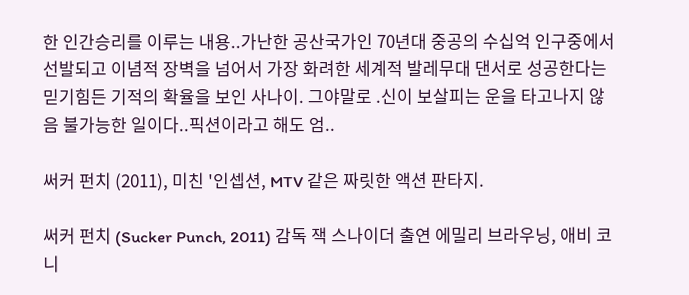한 인간승리를 이루는 내용..가난한 공산국가인 70년대 중공의 수십억 인구중에서 선발되고 이념적 장벽을 넘어서 가장 화려한 세계적 발레무대 댄서로 성공한다는 믿기힘든 기적의 확율을 보인 사나이. 그야말로 .신이 보살피는 운을 타고나지 않음 불가능한 일이다..픽션이라고 해도 엄..

써커 펀치 (2011), 미친 '인셉션, MTV 같은 짜릿한 액션 판타지.

써커 펀치 (Sucker Punch, 2011) 감독 잭 스나이더 출연 에밀리 브라우닝, 애비 코니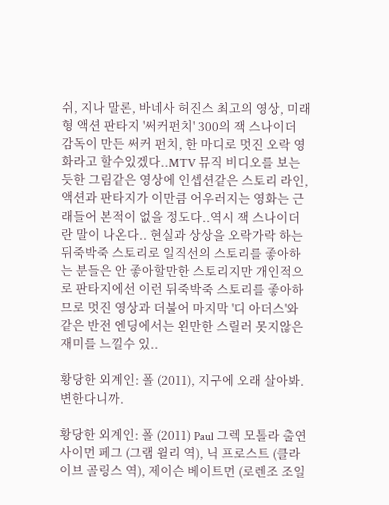쉬, 지나 말론, 바네사 허진스 최고의 영상, 미래형 액션 판타지 '써커펀치' 300의 잭 스나이더 감독이 만든 써커 펀치, 한 마디로 멋진 오락 영화라고 할수있겠다..MTV 뮤직 비디오를 보는듯한 그림같은 영상에 인셉션같은 스토리 라인, 액션과 판타지가 이만큼 어우러지는 영화는 근래들어 본적이 없을 정도다..역시 잭 스나이더 란 말이 나온다.. 현실과 상상을 오락가락 하는 뒤죽박죽 스토리로 일직선의 스토리를 좋아하는 분들은 안 좋아할만한 스토리지만 개인적으로 판타지에선 이런 뒤죽박죽 스토리를 좋아하므로 멋진 영상과 더불어 마지막 '디 아더스'와 같은 반전 엔딩에서는 왼만한 스릴러 못지않은 재미를 느낄수 있..

황당한 외계인: 폴 (2011), 지구에 오래 살아봐. 변한다니까.

황당한 외계인: 폴 (2011) Paul 그렉 모톨라 출연 사이먼 페그 (그램 윌리 역), 닉 프로스트 (클라이브 골링스 역), 제이슨 베이트먼 (로렌조 조일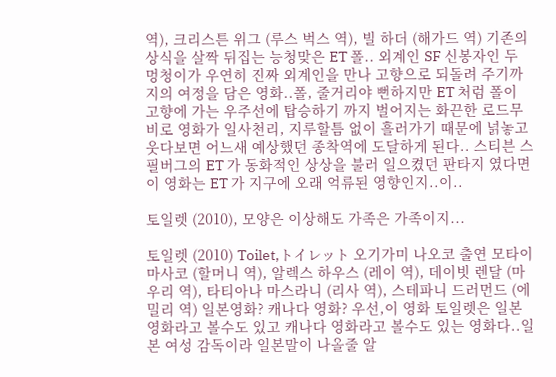역), 크리스튼 위그 (루스 벅스 역), 빌 하더 (해가드 역) 기존의 상식을 살짝 뒤집는 능청맞은 ET 폴.. 외계인 SF 신봉자인 두 멍청이가 우연히 진짜 외계인을 만나 고향으로 되돌려 주기까지의 여정을 담은 영화..폴, 줄거리야 뻔하지만 ET 처럼 폴이 고향에 가는 우주선에 탑승하기 까지 벌어지는 화끈한 로드무비로 영화가 일사천리, 지루할틈 없이 흘러가기 때문에 넑놓고 웃다보면 어느새 예상했던 종착역에 도달하게 된다.. 스티븐 스필버그의 ET 가 동화적인 상상을 불러 일으켰던 판타지 였다면 이 영화는 ET 가 지구에 오래 억류된 영향인지..이..

토일렛 (2010), 모양은 이상해도 가족은 가족이지...

토일렛 (2010) Toilet,トイレット 오기가미 나오코 출연 모타이 마사코 (할머니 역), 알렉스 하우스 (레이 역), 데이빗 렌달 (마우리 역), 타티아나 마스라니 (리사 역), 스테파니 드러먼드 (에밀리 역) 일본영화? 캐나다 영화? 우선,이 영화 토일렛은 일본영화라고 볼수도 있고 캐나다 영화라고 볼수도 있는 영화다..일본 여성 감독이라 일본말이 나올줄 알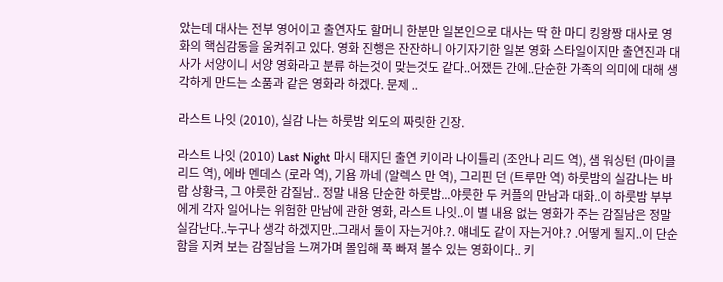았는데 대사는 전부 영어이고 출연자도 할머니 한분만 일본인으로 대사는 딱 한 마디 킹왕짱 대사로 영화의 핵심감동을 움켜쥐고 있다. 영화 진행은 잔잔하니 아기자기한 일본 영화 스타일이지만 출연진과 대사가 서양이니 서양 영화라고 분류 하는것이 맞는것도 같다..어쟀든 간에..단순한 가족의 의미에 대해 생각하게 만드는 소품과 같은 영화라 하겠다. 문제 ..

라스트 나잇 (2010), 실감 나는 하룻밤 외도의 짜릿한 긴장.

라스트 나잇 (2010) Last Night 마시 태지딘 출연 키이라 나이틀리 (조안나 리드 역), 샘 워싱턴 (마이클 리드 역), 에바 멘데스 (로라 역), 기욤 까네 (알렉스 만 역), 그리핀 던 (트루만 역) 하룻밤의 실감나는 바람 상황극, 그 야릇한 감질남.. 정말 내용 단순한 하룻밤...야릇한 두 커플의 만남과 대화..이 하룻밤 부부에게 각자 일어나는 위험한 만남에 관한 영화, 라스트 나잇..이 별 내용 없는 영화가 주는 감질남은 정말 실감난다..누구나 생각 하겠지만..그래서 둘이 자는거야.?. 얘네도 같이 자는거야.? .어떻게 될지..이 단순함을 지켜 보는 감질남을 느껴가며 몰입해 푹 빠져 볼수 있는 영화이다.. 키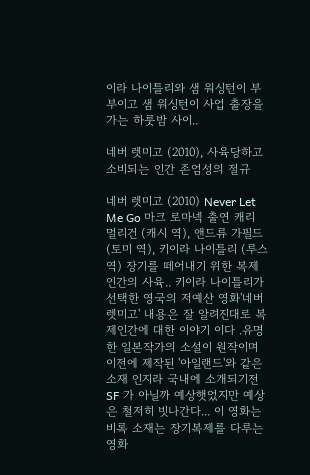이라 나이틀리와 샘 워싱턴이 부부이고 샘 워싱턴이 사업 출장을 가는 하룻밤 사이..

네버 렛미고 (2010), 사육당하고 소비되는 인간 존엄성의 절규

네버 렛미고 (2010) Never Let Me Go 마크 로마넥 출연 캐리 멀리건 (캐시 역), 앤드류 가필드 (토미 역), 키이라 나이틀리 (루스 역) 장기를 떼어내기 위한 복제인간의 사육.. 키이라 나이틀리가 선택한 영국의 저예산 영화'네버 렛미고' 내용은 잘 알려진대로 복제인간에 대한 이야기 이다 .유명한 일본작가의 소설이 원작이며 이전에 제작된 '아일랜드'와 같은 소재 인지라 국내에 소개되기전 SF 가 아닐까 예상햇었지만 예상은 철저히 빗나간다... 이 영화는 비록 소재는 장기복제를 다루는 영화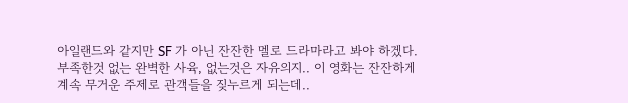아일랜드와 같지만 SF 가 아닌 잔잔한 멜로 드라마라고 봐야 하겠다. 부족한것 없는 완벽한 사육, 없는것은 자유의지.. 이 영화는 잔잔하게 계속 무거운 주제로 관객들을 짖누르게 되는데..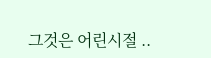그것은 어린시절 ..